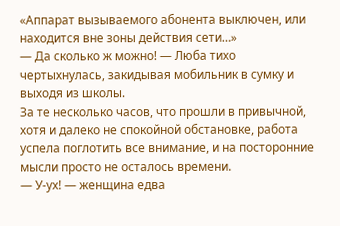«Аппарат вызываемого абонента выключен, или находится вне зоны действия сети…»
— Да сколько ж можно! — Люба тихо чертыхнулась, закидывая мобильник в сумку и выходя из школы.
За те несколько часов, что прошли в привычной, хотя и далеко не спокойной обстановке, работа успела поглотить все внимание, и на посторонние мысли просто не осталось времени.
— У-ух! — женщина едва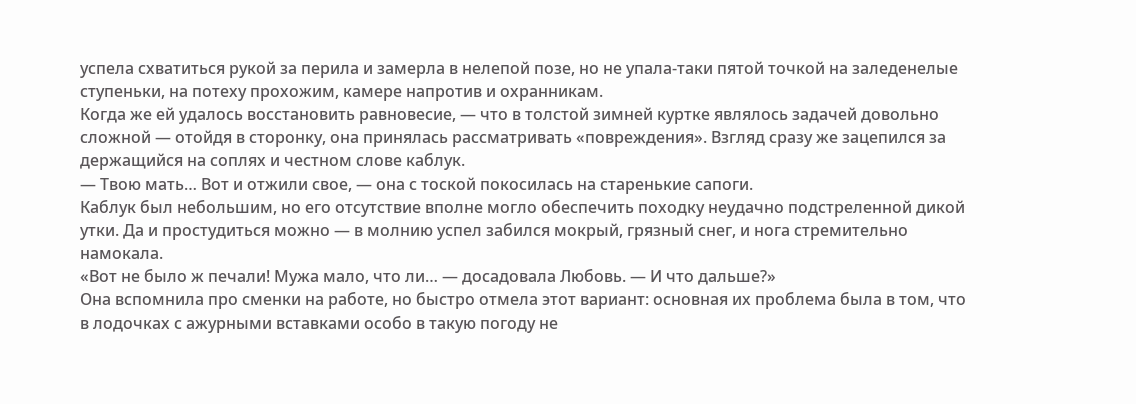успела схватиться рукой за перила и замерла в нелепой позе, но не упала-таки пятой точкой на заледенелые ступеньки, на потеху прохожим, камере напротив и охранникам.
Когда же ей удалось восстановить равновесие, — что в толстой зимней куртке являлось задачей довольно сложной — отойдя в сторонку, она принялась рассматривать «повреждения». Взгляд сразу же зацепился за держащийся на соплях и честном слове каблук.
— Твою мать… Вот и отжили свое, — она с тоской покосилась на старенькие сапоги.
Каблук был небольшим, но его отсутствие вполне могло обеспечить походку неудачно подстреленной дикой утки. Да и простудиться можно — в молнию успел забился мокрый, грязный снег, и нога стремительно намокала.
«Вот не было ж печали! Мужа мало, что ли… — досадовала Любовь. — И что дальше?»
Она вспомнила про сменки на работе, но быстро отмела этот вариант: основная их проблема была в том, что в лодочках с ажурными вставками особо в такую погоду не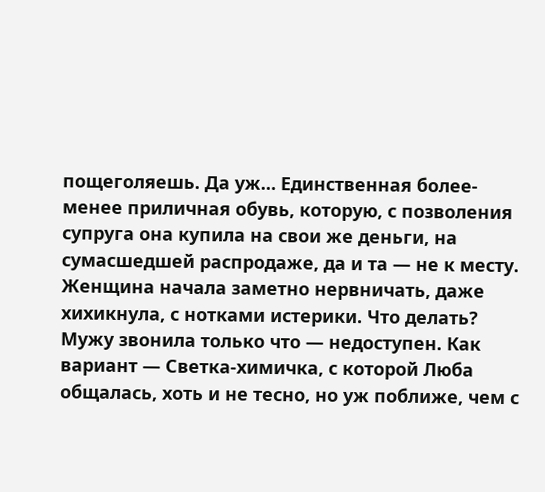пощеголяешь. Да уж… Единственная более-менее приличная обувь, которую, с позволения супруга она купила на свои же деньги, на сумасшедшей распродаже, да и та — не к месту.
Женщина начала заметно нервничать, даже хихикнула, с нотками истерики. Что делать? Мужу звонила только что — недоступен. Как вариант — Светка-химичка, с которой Люба общалась, хоть и не тесно, но уж поближе, чем с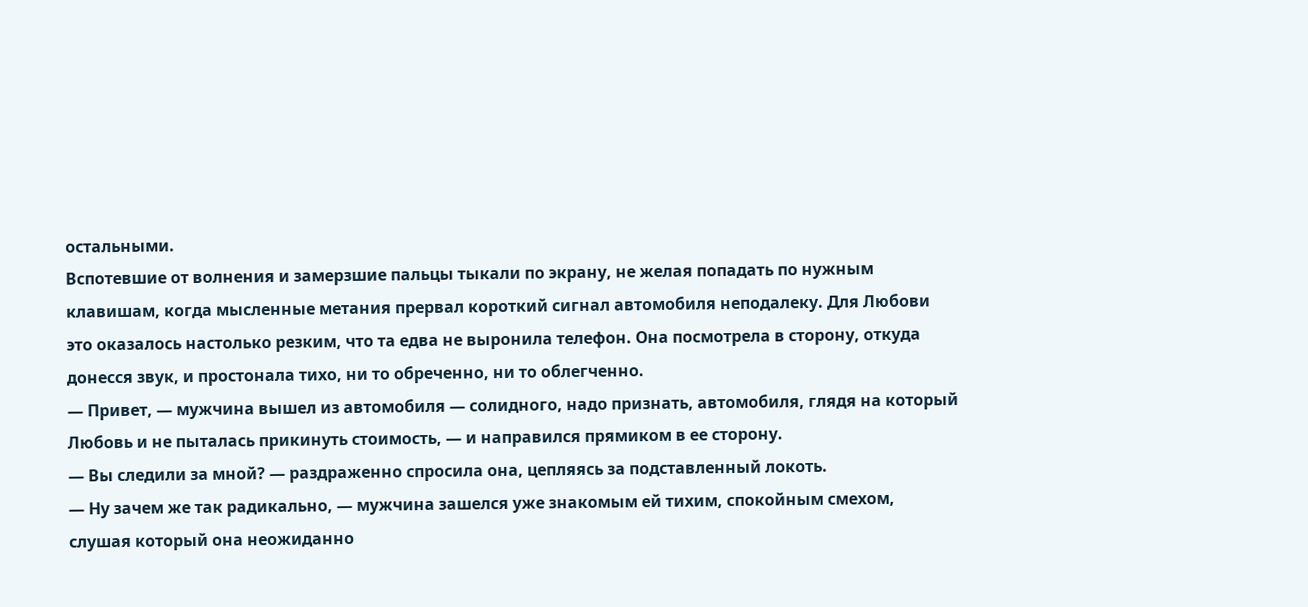остальными.
Вспотевшие от волнения и замерзшие пальцы тыкали по экрану, не желая попадать по нужным клавишам, когда мысленные метания прервал короткий сигнал автомобиля неподалеку. Для Любови это оказалось настолько резким, что та едва не выронила телефон. Она посмотрела в сторону, откуда донесся звук, и простонала тихо, ни то обреченно, ни то облегченно.
— Привет, — мужчина вышел из автомобиля — солидного, надо признать, автомобиля, глядя на который Любовь и не пыталась прикинуть стоимость, — и направился прямиком в ее сторону.
— Вы следили за мной? — раздраженно спросила она, цепляясь за подставленный локоть.
— Ну зачем же так радикально, — мужчина зашелся уже знакомым ей тихим, спокойным смехом, слушая который она неожиданно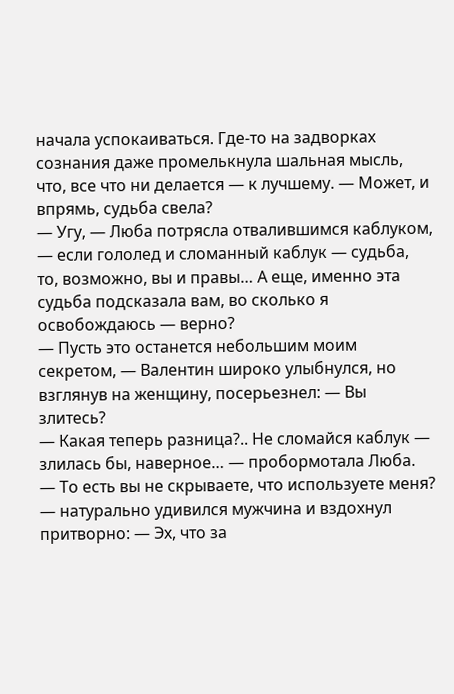начала успокаиваться. Где-то на задворках сознания даже промелькнула шальная мысль, что, все что ни делается — к лучшему. — Может, и впрямь, судьба свела?
— Угу, — Люба потрясла отвалившимся каблуком, — если гололед и сломанный каблук — судьба, то, возможно, вы и правы… А еще, именно эта судьба подсказала вам, во сколько я освобождаюсь — верно?
— Пусть это останется небольшим моим секретом, — Валентин широко улыбнулся, но взглянув на женщину, посерьезнел: — Вы злитесь?
— Какая теперь разница?.. Не сломайся каблук — злилась бы, наверное… — пробормотала Люба.
— То есть вы не скрываете, что используете меня? — натурально удивился мужчина и вздохнул притворно: — Эх, что за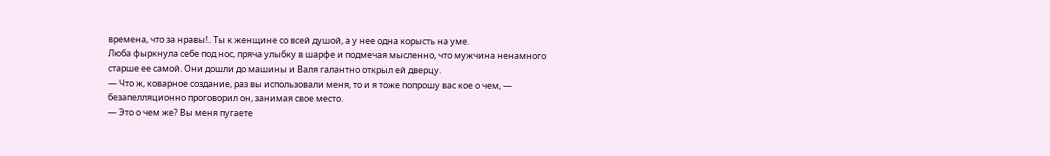времена, что за нравы!.. Ты к женщине со всей душой, а у нее одна корысть на уме.
Люба фыркнула себе под нос, пряча улыбку в шарфе и подмечая мысленно, что мужчина ненамного старше ее самой. Они дошли до машины и Валя галантно открыл ей дверцу.
— Что ж, коварное создание, раз вы использовали меня, то и я тоже попрошу вас кое о чем, — безапелляционно проговорил он, занимая свое место.
— Это о чем же? Вы меня пугаете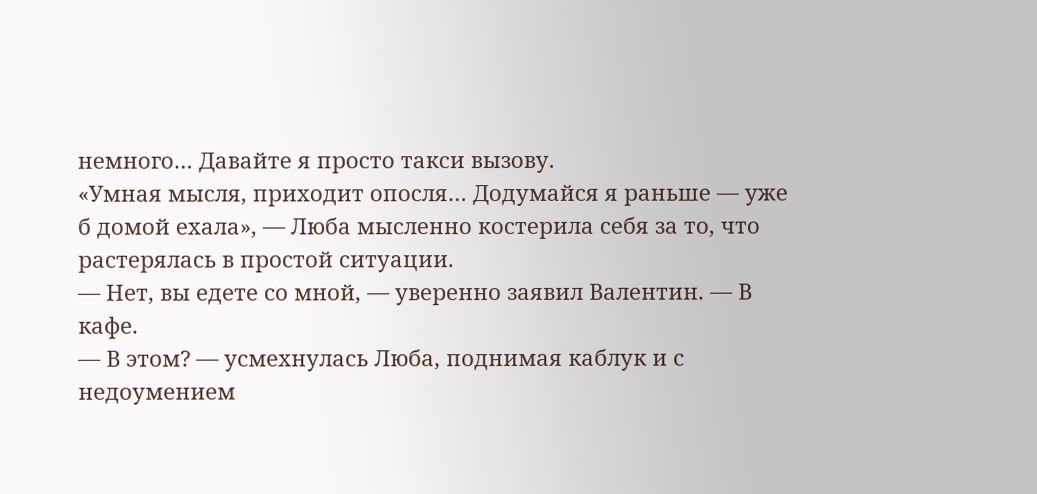немного… Давайте я просто такси вызову.
«Умная мысля, приходит опосля… Додумайся я раньше — уже б домой ехала», — Люба мысленно костерила себя за то, что растерялась в простой ситуации.
— Нет, вы едете со мной, — уверенно заявил Валентин. — В кафе.
— В этом? — усмехнулась Люба, поднимая каблук и с недоумением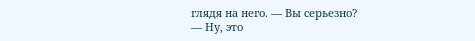глядя на него. — Вы серьезно?
— Ну, это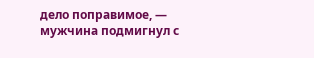дело поправимое, — мужчина подмигнул с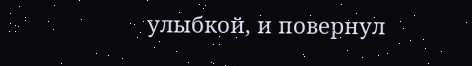улыбкой, и повернул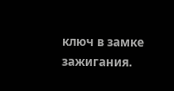ключ в замке зажигания.